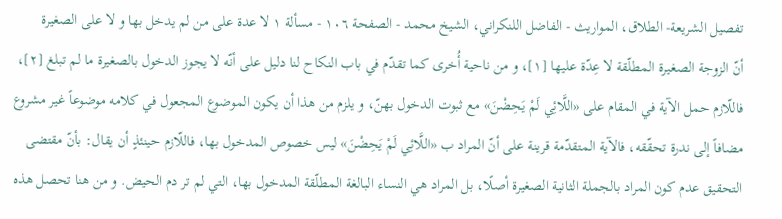تفصيل الشريعة- الطلاق، المواريث - الفاضل اللنكراني، الشيخ محمد - الصفحة ١٠٦ - مسألة ١ لا عدة على من لم يدخل بها و لا على الصغيرة
أنّ الزوجة الصغيرة المطلّقة لا عِدّة عليها [١]، و من ناحية أُخرى كما تقدّم في باب النكاح لنا دليل على أنّه لا يجوز الدخول بالصغيرة ما لم تبلغ [٢]، فاللّازم حمل الآية في المقام على «اللَّائِي لَمْ يَحِضْنَ» مع ثبوت الدخول بهنّ، و يلزم من هذا أن يكون الموضوع المجعول في كلامه موضوعاً غير مشروع مضافاً إلى ندرة تحقّقه، فالآية المتقدّمة قرينة على أنّ المراد ب «اللَّائِي لَمْ يَحِضْنَ» ليس خصوص المدخول بها، فاللّازم حينئذٍ أن يقال: بأنّ مقتضى التحقيق عدم كون المراد بالجملة الثانية الصغيرة أصلًا، بل المراد هي النساء البالغة المطلّقة المدخول بها، التي لم تر دم الحيض. و من هنا تحصل هذه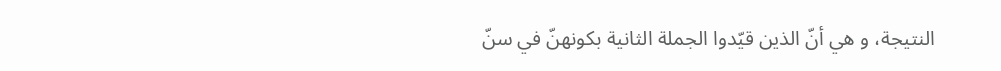النتيجة، و هي أنّ الذين قيّدوا الجملة الثانية بكونهنّ في سنّ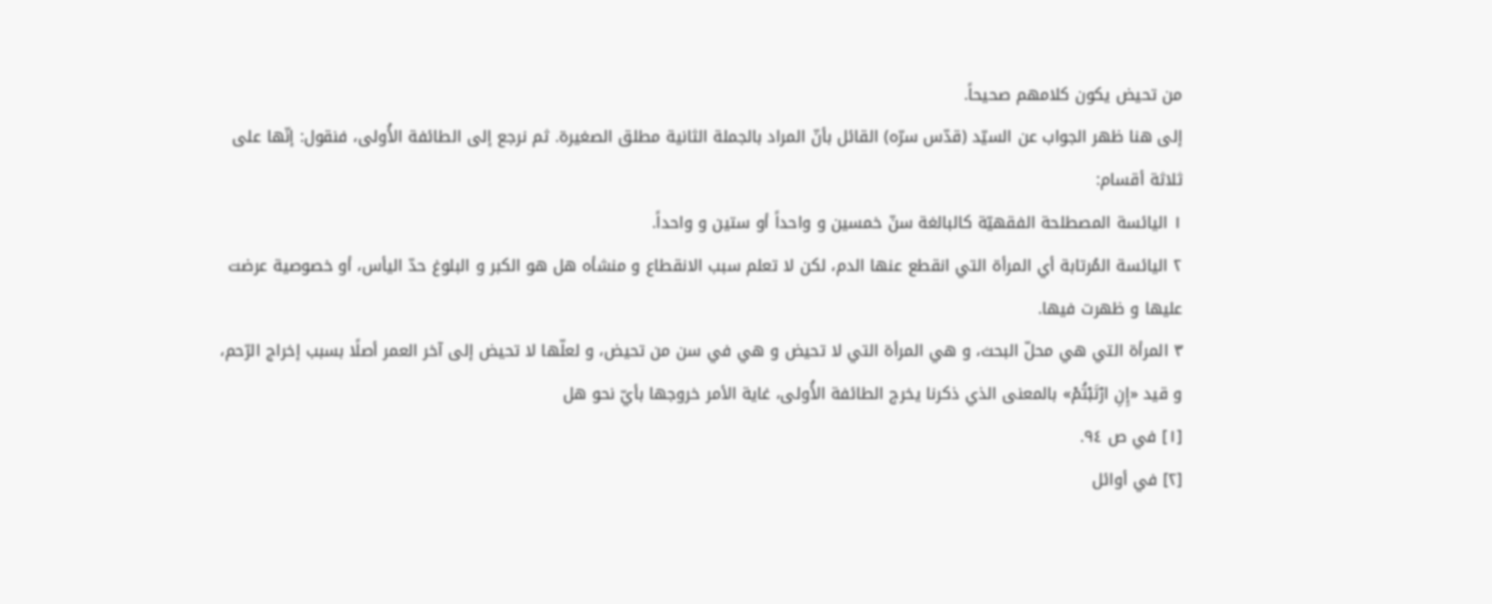من تحيض يكون كلامهم صحيحاً.
إلى هنا ظهر الجواب عن السيّد (قدّس سرّه) القائل بأنّ المراد بالجملة الثانية مطلق الصغيرة. ثم نرجع إلى الطائفة الأُولى، فنقول: إنّها على ثلاثة أقسام:
١ اليائسة المصطلحة الفقهيّة كالبالغة سنّ خمسين و واحداً أو ستين و واحداً.
٢ اليائسة المُرتابة أي المرأة التي انقطع عنها الدم، لكن لا تعلم سبب الانقطاع و منشأه هل هو الكبر و البلوغ حدّ اليأس، أو خصوصية عرضت عليها و ظهرت فيها.
٣ المرأة التي هي محلّ البحث، و هي المرأة التي لا تحيض و هي في سن من تحيض، و لعلّها لا تحيض إلى آخر العمر أصلًا بسبب إخراج الرّحم، و قيد «إِنِ ارْتَبْتُمْ» بالمعنى الذي ذكرنا يخرج الطائفة الأُولى، غاية الأمر خروجها بأيّ نحو هل
[١] في ص ٩٤.
[٢] في أوائل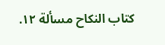كتاب النكاح مسألة ١٢.